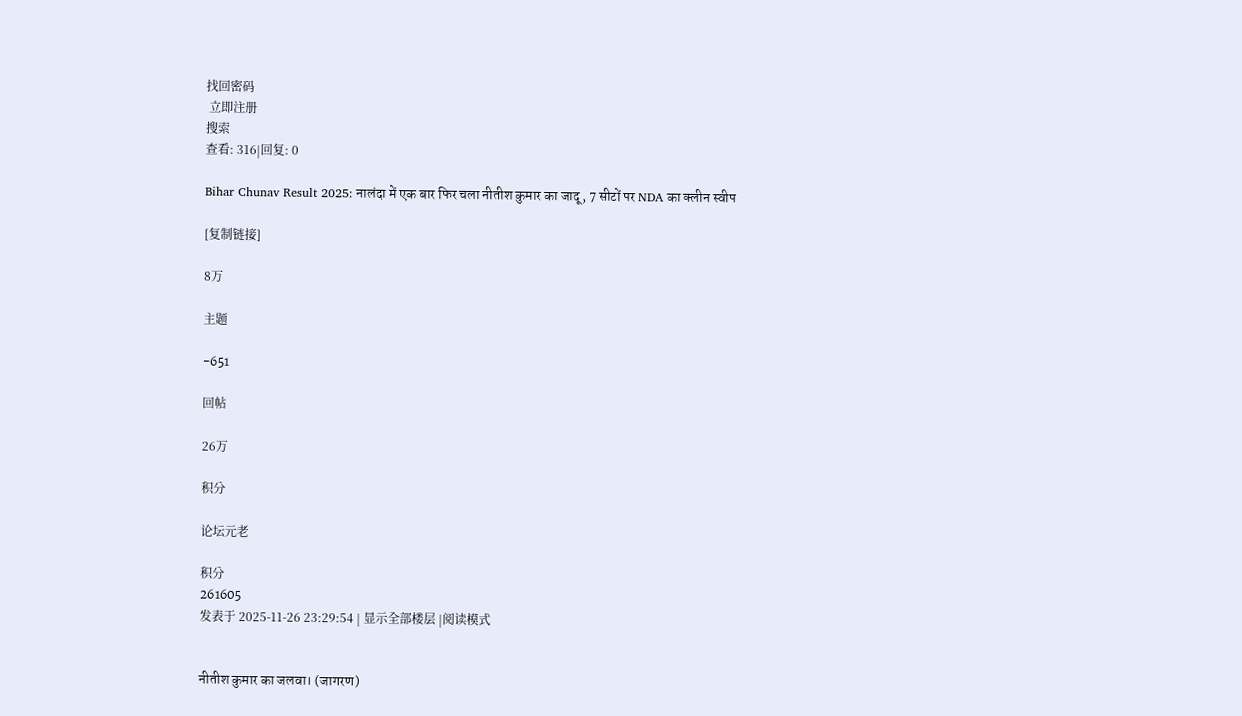找回密码
 立即注册
搜索
查看: 316|回复: 0

Bihar Chunav Result 2025: नालंदा में एक बार फिर चला नीतीश कुमार का जादू, 7 सीटों पर NDA का क्लीन स्वीप

[复制链接]

8万

主题

-651

回帖

26万

积分

论坛元老

积分
261605
发表于 2025-11-26 23:29:54 | 显示全部楼层 |阅读模式


नीतीश कुमार का जलवा। (जागरण)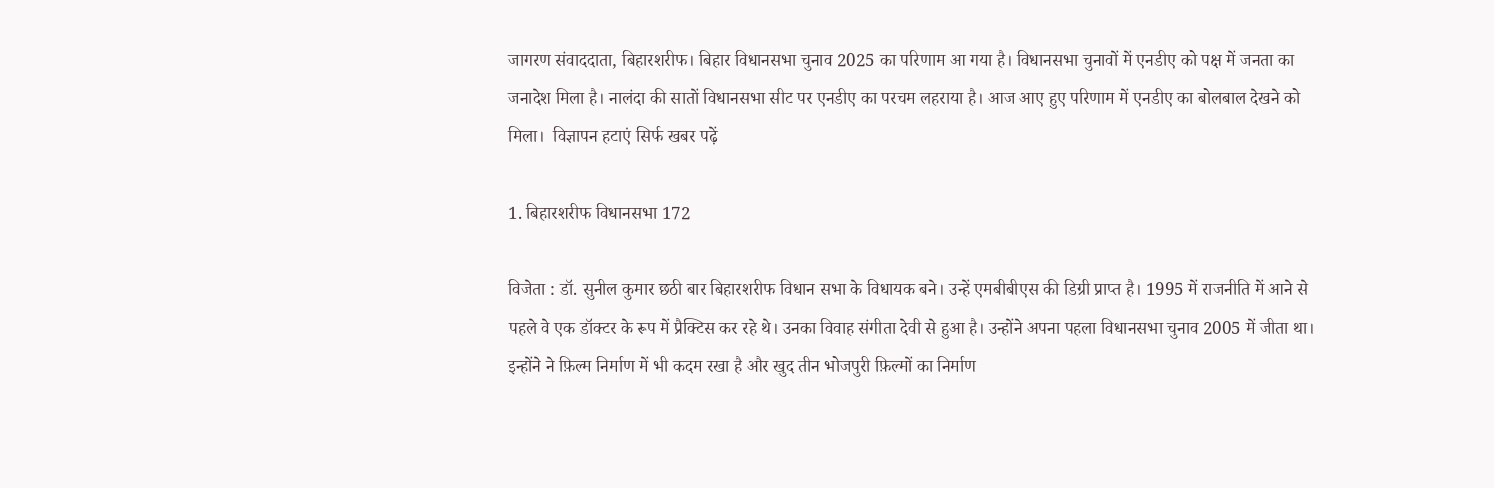जागरण संवाददाता, बिहारशरीफ। बिहार विधानसभा चुनाव 2025 का परिणाम आ गया है। विधानसभा चुनावों में एनडीए को पक्ष में जनता का जनादेश मिला है। नालंदा की सातों विधानसभा सीट पर एनडीए का परचम लहराया है। आज आए हुए परिणाम में एनडीए का बोलबाल देखने को मिला।  विज्ञापन हटाएं सिर्फ खबर पढ़ें

1. बिहारशरीफ विधानसभा 172

विजेता : डॉ. सुनील कुमार छठी बार बिहारशरीफ विधान सभा के विधायक बने। उन्हें एमबीबीएस की डिग्री प्राप्त है। 1995 में राजनीति में आने से पहले वे एक डॉक्टर के रूप में प्रैक्टिस कर रहे थे। उनका विवाह संगीता देवी से हुआ है। उन्होंने अपना पहला विधानसभा चुनाव 2005 में जीता था। इन्होंने ने फ़िल्म निर्माण में भी कदम रखा है और खुद तीन भोजपुरी फ़िल्मों का निर्माण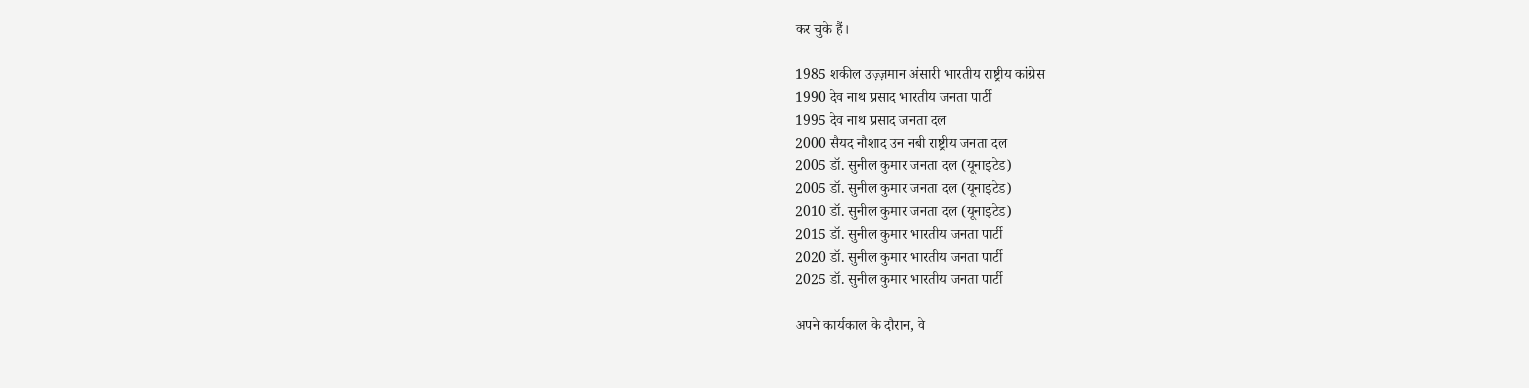कर चुके हैं।

1985 शकील उज़्ज़मान अंसारी भारतीय राष्ट्रीय कांग्रेस
1990 देव नाथ प्रसाद भारतीय जनता पार्टी
1995 देव नाथ प्रसाद जनता दल
2000 सैयद नौशाद उन नबी राष्ट्रीय जनता दल
2005 डॉ. सुनील कुमार जनता दल (यूनाइटेड)
2005 डॉ. सुनील कुमार जनता दल (यूनाइटेड)
2010 डॉ. सुनील कुमार जनता दल (यूनाइटेड)
2015 डॉ. सुनील कुमार भारतीय जनता पार्टी
2020 डॉ. सुनील कुमार भारतीय जनता पार्टी
2025 डॉ. सुनील कुमार भारतीय जनता पार्टी

अपने कार्यकाल के दौरान, वे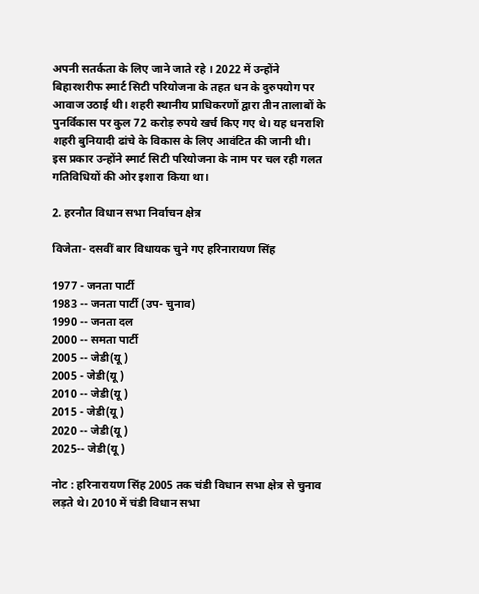अपनी सतर्कता के लिए जाने जाते रहे । 2022 में उन्होंने बिहारशरीफ स्मार्ट सिटी परियोजना के तहत धन के दुरुपयोग पर आवाज उठाई थी। शहरी स्थानीय प्राधिकरणों द्वारा तीन तालाबों के पुनर्विकास पर कुल 72 करोड़ रुपये खर्च किए गए थे। यह धनराशि शहरी बुनियादी ढांचे के विकास के लिए आवंटित की जानी थी। इस प्रकार उन्होंने स्मार्ट सिटी परियोजना के नाम पर चल रही गलत गतिविधियों की ओर इशारा किया था।

2. हरनौत विधान सभा निर्वाचन क्षेत्र

विजेता- दसवीं बार विधायक चुने गए हरिनारायण सिंह

1977 - जनता पार्टी
1983 -- जनता पार्टी (उप- चुनाव)
1990 -- जनता दल
2000 -- समता पार्टी
2005 -- जेडी(यू)
2005 - जेडी(यू)
2010 -- जेडी(यू)
2015 - जेडी(यू)
2020 -- जेडी(यू)
2025-- जेडी(यू)

नोट : हरिनारायण सिंह 2005 तक चंडी विधान सभा क्षेत्र से चुनाव लड़ते थे। 2010 में चंडी विधान सभा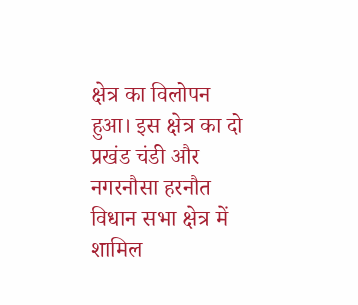क्षेत्र का विलोपन हुआ। इस क्षेत्र का दो प्रखंड चंडी और नगरनौसा हरनौत विधान सभा क्षेत्र में शामिल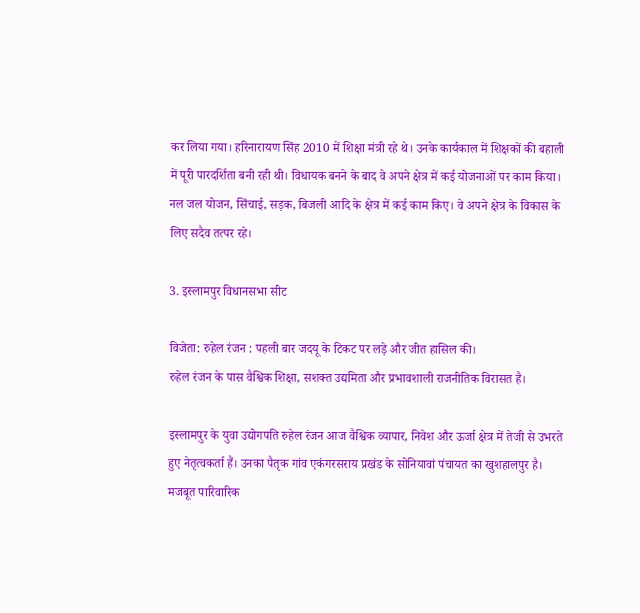कर लिया गया। हरिनारायण सिंह 2010 में शिक्षा मंत्री रहे थे। उनके कार्यकाल में शिक्षकों की बहाली में पूरी पारदर्शिता बनी रही थी। विधायक बनने के बाद वे अपने क्षेत्र में कई योजनाओं पर काम किया। नल जल योजन, सिंचाई, सड़क, बिजली आदि के क्षेत्र में कई काम किए। वे अपने क्षेत्र के विकास के लिए सदैव तत्पर रहे।

3. इस्लामपुर विधानसभा सीट

विजेता: रुहेल रंजन : पहली बार जदयू के टिकट पर लड़े और जीत हासिल की।
रुहेल रंजन के पास वैश्विक शिक्षा, सशक्त उद्यमिता और प्रभावशाली राजनीतिक विरासत है।

इस्लामपुर के युवा उद्योगपति रुहेल रंजन आज वैश्विक व्यापार, निवेश और ऊर्जा क्षेत्र में तेजी से उभरते हुए नेतृत्वकर्ता हैं। उनका पैतृक गांव एकंगरसराय प्रखंड के सोनियावां पंचायत का खुशहालपुर है। मजबूत पारिवारिक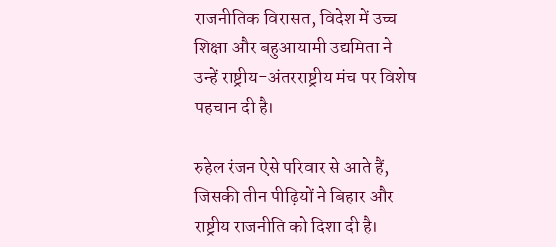राजनीतिक विरासत, विदेश में उच्च शिक्षा और बहुआयामी उद्यमिता ने उन्हें राष्ट्रीय-अंतरराष्ट्रीय मंच पर विशेष पहचान दी है।

रुहेल रंजन ऐसे परिवार से आते हैं, जिसकी तीन पीढ़ियों ने बिहार और राष्ट्रीय राजनीति को दिशा दी है।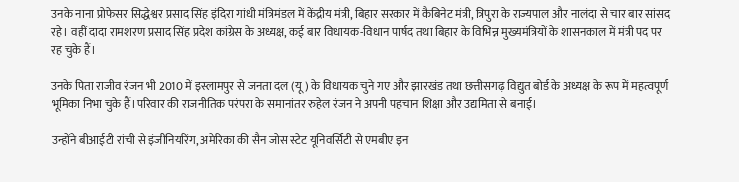उनके नाना प्रोफेसर सिद्धेश्वर प्रसाद सिंह इंदिरा गांधी मंत्रिमंडल में केंद्रीय मंत्री, बिहार सरकार में कैबिनेट मंत्री, त्रिपुरा के राज्यपाल और नालंदा से चार बार सांसद रहे। वहीं दादा रामशरण प्रसाद सिंह प्रदेश कांग्रेस के अध्यक्ष, कई बार विधायक-विधान पार्षद तथा बिहार के विभिन्न मुख्यमंत्रियों के शासनकाल में मंत्री पद पर रह चुके हैं।

उनके पिता राजीव रंजन भी 2010 में इस्लामपुर से जनता दल (यू) के विधायक चुने गए और झारखंड तथा छत्तीसगढ़ विद्युत बोर्ड के अध्यक्ष के रूप में महत्वपूर्ण भूमिका निभा चुके हैं।परिवार की राजनीतिक परंपरा के समानांतर रुहेल रंजन ने अपनी पहचान शिक्षा और उद्यमिता से बनाई।

उन्होंने बीआईटी रांची से इंजीनियरिंग, अमेरिका की सैन जोस स्टेट यूनिवर्सिटी से एमबीए इन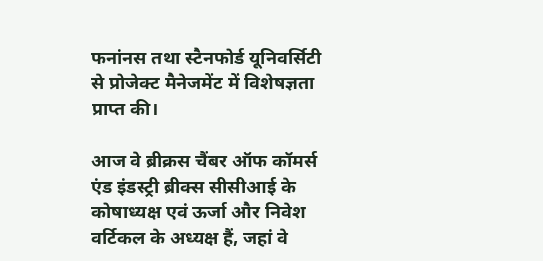फनांनस तथा स्टैनफोर्ड यूनिवर्सिटी से प्रोजेक्ट मैनेजमेंट में विशेषज्ञता प्राप्त की।

आज वे ब्रीक्रस चैंबर ऑफ कॉमर्स एंड इंडस्ट्री ब्रीक्स सीसीआई के कोषाध्यक्ष एवं ऊर्जा और निवेश वर्टिकल के अध्यक्ष हैं, जहां वे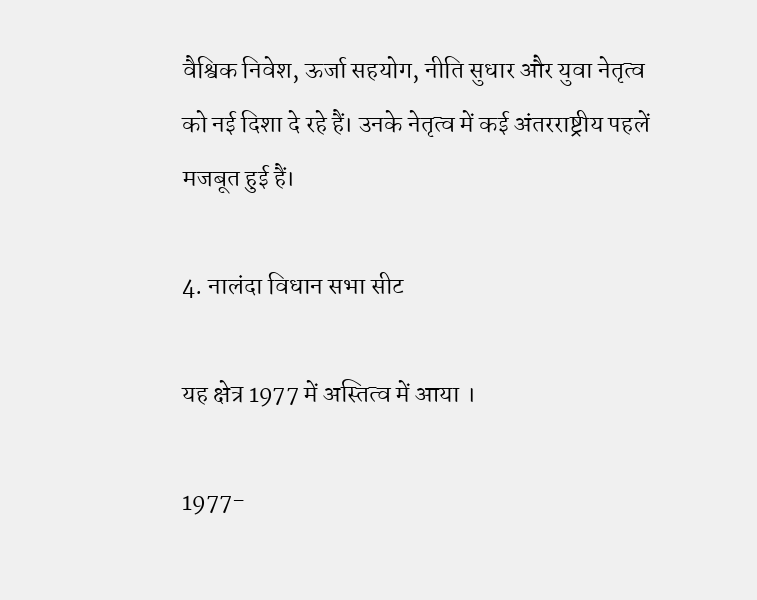वैश्विक निवेश, ऊर्जा सहयोग, नीति सुधार और युवा नेतृत्व को नई दिशा दे रहे हैं। उनके नेतृत्व में कई अंतरराष्ट्रीय पहलें मजबूत हुई हैं।

4. नालंदा विधान सभा सीट

यह क्षेत्र 1977 में अस्तित्व में आया ।

1977-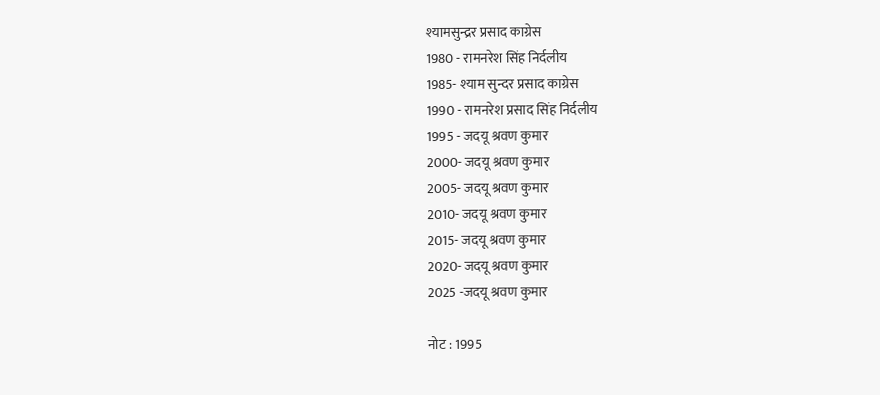श्यामसुन्द्रर प्रसाद काग्रेस
1980 - रामनरेश सिंह निर्दलीय
1985- श्याम सुन्दर प्रसाद काग्रेस
1990 - रामनरेश प्रसाद सिंह निर्दलीय
1995 - जदयू श्रवण कुमार
2000- जदयू श्रवण कुमार
2005- जदयू श्रवण कुमार
2010- जदयू श्रवण कुमार
2015- जदयू श्रवण कुमार
2020- जदयू श्रवण कुमार
2025 -जदयू श्रवण कुमार

नोट : 1995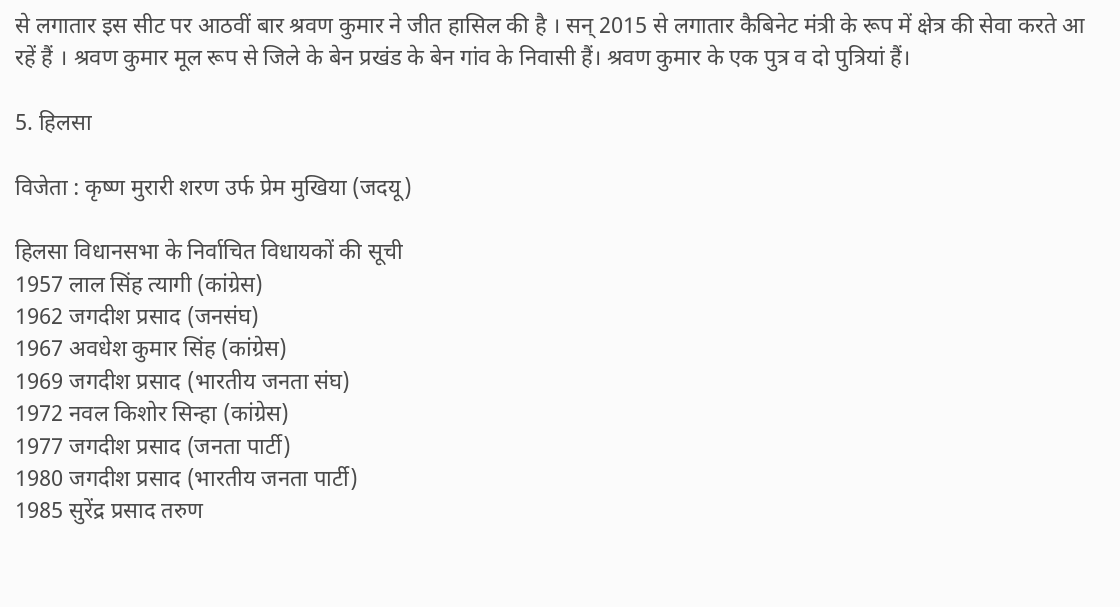से लगातार इस सीट पर आठवीं बार श्रवण कुमार ने जीत हासिल की है । सन् 2015 से लगातार कैबिनेट मंत्री के रूप में क्षेत्र की सेवा करते आ रहें हैं । श्रवण कुमार मूल रूप से जिले के बेन प्रखंड के बेन गांव के निवासी हैं। श्रवण कुमार के एक पुत्र व दो पुत्रियां हैं।

5. हिलसा

विजेता : कृष्ण मुरारी शरण उर्फ प्रेम मुखिया (जदयू)

हिलसा विधानसभा के निर्वाचित विधायकों की सूची
1957 लाल सिंह त्यागी (कांग्रेस)
1962 जगदीश प्रसाद (जनसंघ)
1967 अवधेश कुमार सिंह (कांग्रेस)
1969 जगदीश प्रसाद (भारतीय जनता संघ)
1972 नवल किशोर सिन्हा (कांग्रेस)
1977 जगदीश प्रसाद (जनता पार्टी)
1980 जगदीश प्रसाद (भारतीय जनता पार्टी)
1985 सुरेंद्र प्रसाद तरुण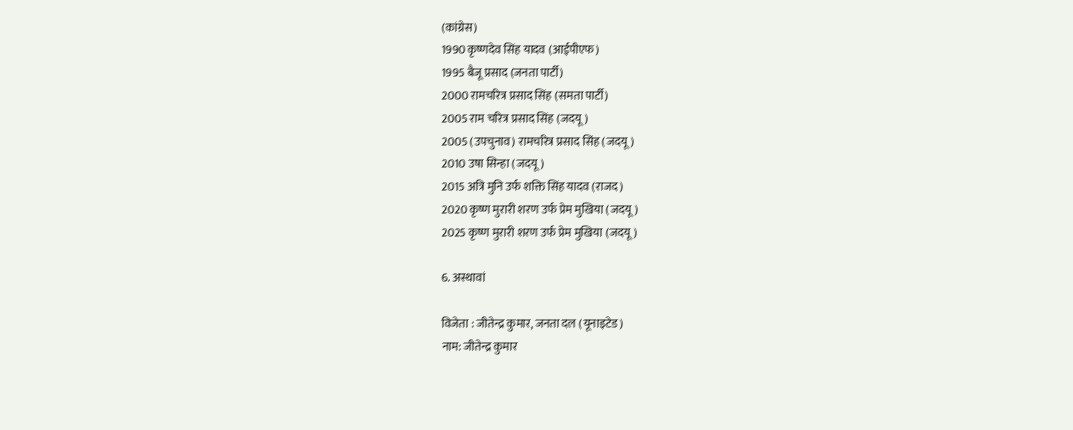(कांग्रेस)
1990 कृष्णदेव सिंह यादव (आईपीएफ)
1995 बैजू प्रसाद (जनता पार्टी)
2000 रामचरित्र प्रसाद सिंह (समता पार्टी)
2005 राम चरित्र प्रसाद सिंह (जदयू)
2005 (उपचुनाव) रामचरित्र प्रसाद सिंह (जदयू)
2010 उषा सिन्हा (जदयू)
2015 अत्रि मुनि उर्फ शक्ति सिंह यादव (राजद)
2020 कृष्ण मुरारी शरण उर्फ प्रेम मुखिया (जदयू)
2025 कृष्ण मुरारी शरण उर्फ प्रेम मुखिया (जदयू)

6. अस्थावां

विजेता : जीतेन्द्र कुमार, जनता दल (यूनाइटेड)
नाम: जीतेन्द्र कुमार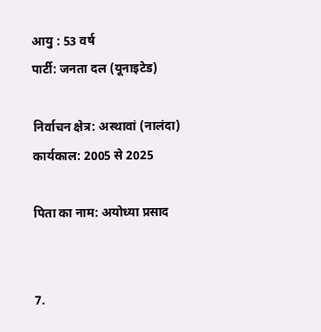आयु : 53 वर्ष
पार्टी: जनता दल (यूनाइटेड)

निर्वाचन क्षेत्र: अस्थावां (नालंदा)
कार्यकाल: 2005 से 2025

पिता का नाम: अयोध्या प्रसाद


7.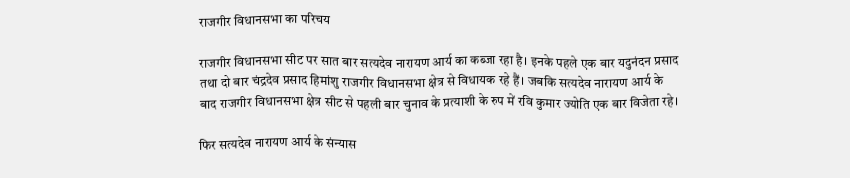राजगीर विधानसभा का परिचय

राजगीर विधानसभा सीट पर सात बार सत्यदेव नारायण आर्य का कब्जा रहा है। इनके पहले एक बार यदुनंदन प्रसाद तथा दो बार चंद्रदेव प्रसाद हिमांशु राजगीर विधानसभा क्षेत्र से विधायक रहे हैं। जबकि सत्यदेव नारायण आर्य के बाद राजगीर विधानसभा क्षेत्र सीट से पहली बार चुनाव के प्रत्याशी के रुप में रवि कुमार ज्योति एक बार विजेता रहे।

फिर सत्यदेव नारायण आर्य के संन्यास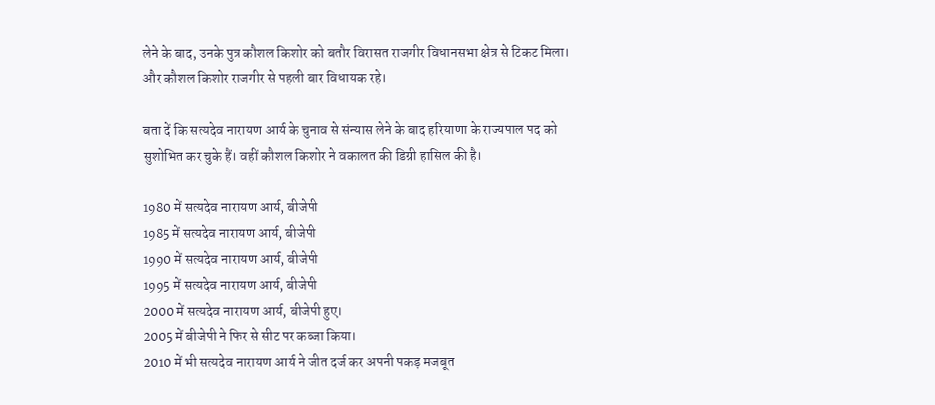लेने के बाद, उनके पुत्र कौशल किशोर को बतौर विरासत राजगीर विधानसभा क्षेत्र से टिकट मिला। और कौशल किशोर राजगीर से पहली बार विधायक रहे।

बता दें कि सत्यदेव नारायण आर्य के चुनाव से संन्यास लेने के बाद हरियाणा के राज्यपाल पद को सुशोभित कर चुके हैं। वहीं कौशल किशोर ने वकालत की डिग्री हासिल की है।

1980 में सत्यदेव नारायण आर्य, बीजेपी
1985 में सत्यदेव नारायण आर्य, बीजेपी
1990 में सत्यदेव नारायण आर्य, बीजेपी
1995 में सत्यदेव नारायण आर्य, बीजेपी
2000 में सत्यदेव नारायण आर्य, बीजेपी हुए।
2005 में बीजेपी ने फिर से सीट पर कब्जा किया।
2010 में भी सत्यदेव नारायण आर्य ने जीत दर्ज कर अपनी पकड़ मजबूत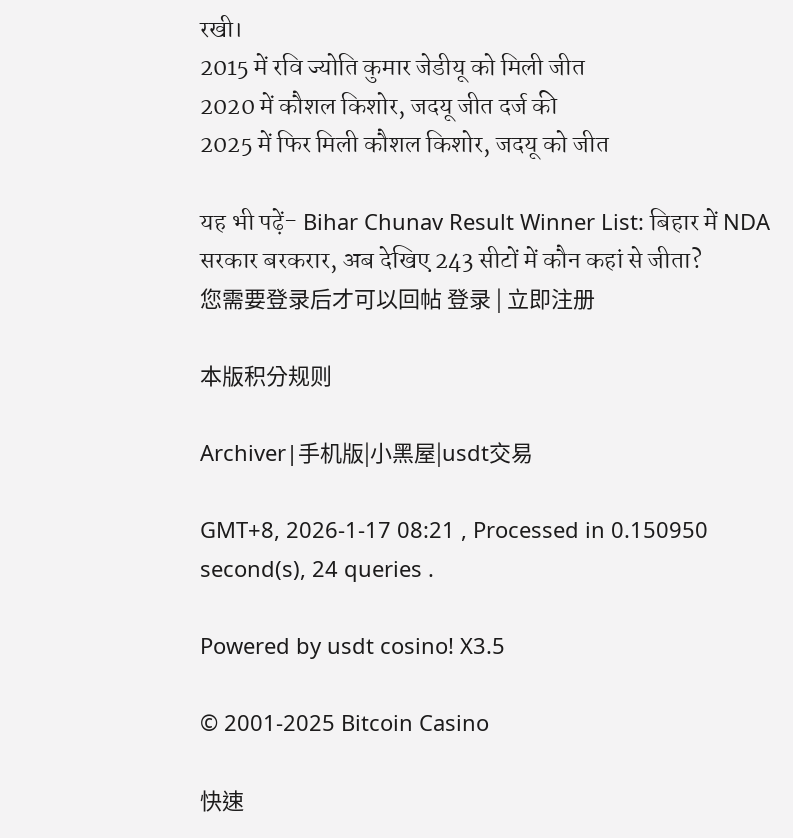रखी।
2015 में रवि ज्योति कुमार जेडीयू को मिली जीत
2020 में कौशल किशोर, जदयू जीत दर्ज की
2025 में फिर मिली कौशल किशोर, जदयू को जीत

यह भी पढ़ें- Bihar Chunav Result Winner List: बिहार में NDA सरकार बरकरार, अब देखिए 243 सीटों में कौन कहां से जीता?
您需要登录后才可以回帖 登录 | 立即注册

本版积分规则

Archiver|手机版|小黑屋|usdt交易

GMT+8, 2026-1-17 08:21 , Processed in 0.150950 second(s), 24 queries .

Powered by usdt cosino! X3.5

© 2001-2025 Bitcoin Casino

快速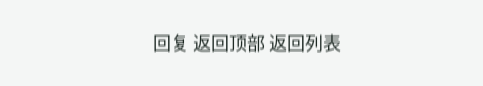回复 返回顶部 返回列表